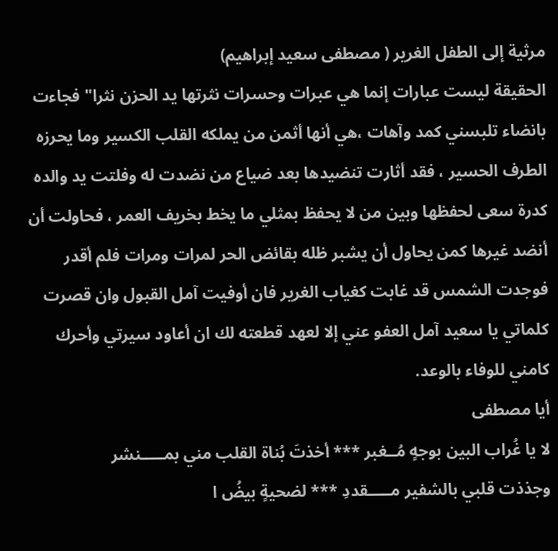مرثية إلى الطفل الغرير ( مصطفى سعيد إبراهيم)
الحقيقة ليست عبارات إنما هي عبرات وحسرات نثرتها يد الحزن نثرا" فجاءت بانضاء تلبسني كمد وآهات ،هي أنها أثمن من يملكه القلب الكسير وما يحرزه الطرف الحسير ، فقد أثارت تنضيدها بعد ضياع من نضدت له وفلتت يد والده كدرة سعى لحفظها وبين من لا يحفظ بمثلي ما يخط بخريف العمر ، فحاولت أن أنضد غيرها كمن يحاول أن يشبر ظله بقائض الحر لمرات ومرات فلم أقدر فوجدت الشمس قد غابت كغياب الغرير فان أوفيت آمل القبول وان قصرت كلماتي يا سعيد آمل العفو عني إلا لعهد قطعته لك ان أعاود سيرتي وأحرك كامني للوفاء بالوعد.
أيا مصطفى
لا يا غُراب البين بوجهٍ مُــغبر *** أخذتَ بُناة القلب مني بمـــــنشر
وجذذت قلبي بالشفير مـــــقددِ *** لضحيةٍ بيضُ ا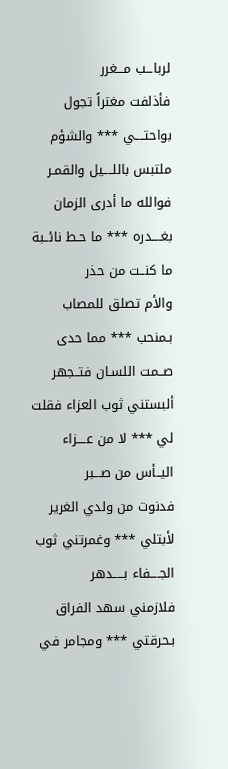لرباــب مـــغرر
فأذلفت مغتراً تجول بواحتــــي *** والشؤم ملتبس باللــــيل والقمـر
فوالله ما أدرى الزمان بغــــدره *** ما حـط نائــبة ما كنــت من حذر
والأم تصلق للمصاب بـمنحب *** مما حدى صــمت اللسـان فتــجهر
ألبستني ثوب العزاء فقلت لي *** لا من عــــزاء اليــأس من صـــبر
فدنوت من ولدي الغرير لأبتلي *** وغمرتني ثوب الجــــفاء بـــــدهر
فلازمني سهد الفراق بـحرقتي *** ومجامر في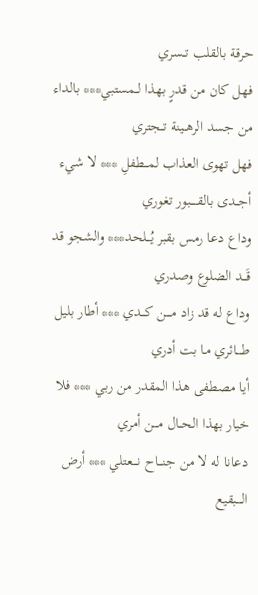حرقة بالقلب تــسري
فهل كان من قدرٍ بهذا لــمستبي*** بالداء من جسد الرهــينة تــجتري
فهل تهوى العذاب لمـــطفلِ *** لا شيء أجــدى بالقـــــبور تغوري
وداع دعا رمس بقبر يُـــلحد*** والشجو قد قَـــد الضلوع وصدري
وداع له قد زاد مــــن كـــدي *** أطار بليل طــــائري مـا بت أدري
أيا مصطفى هذا المقدر من ربي *** فلا خيار بهذا الحــال مـــن أمري
دعانا له لا من جنـــاح نــــعتلي *** أرض الــــبقيع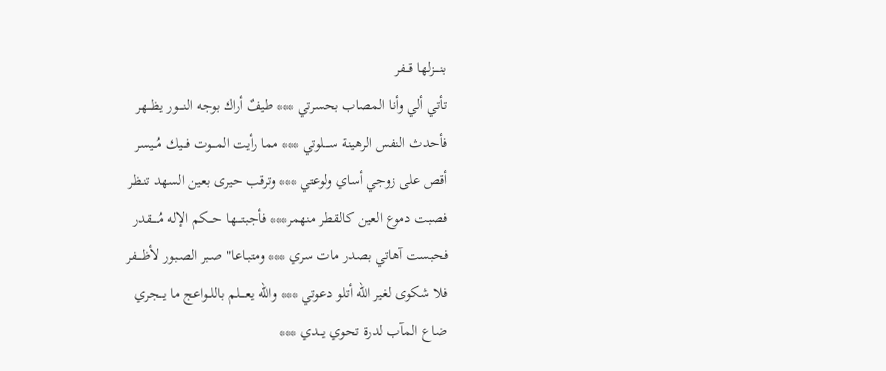بنــــزلها قـــفر
تأتي ألي وأنا المصاب بحسرتي *** طيفٌ أراك بوجه النــــور يظـــهر
فأحدث النفس الرهينة ســــلوتي *** مما رأيت المـــوت فـــيك مُــيسر
أقص على زوجي أساي ولوعتي *** وترقب حيرى بعين السهد تنـظر
فصبت دموع العين كالقطر منهمر*** فأجبتــــها حـــكم الإله مُـــــقدر
فحبست آهاتي بصدر مات سري *** ومتبـاعا" صـبر الصـبور لأظــــفر
فلا شكوى لغير الله أتلو دعوتي *** والله يعــــلم باللــواعج ما يـــجري
ضاع المآب لدرة تحوي يـــدي ***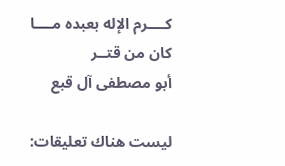كــــرم الإله بعبده مــــا كان من قتــر
أبو مصطفى آل قبع

ليست هناك تعليقات: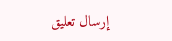إرسال تعليق